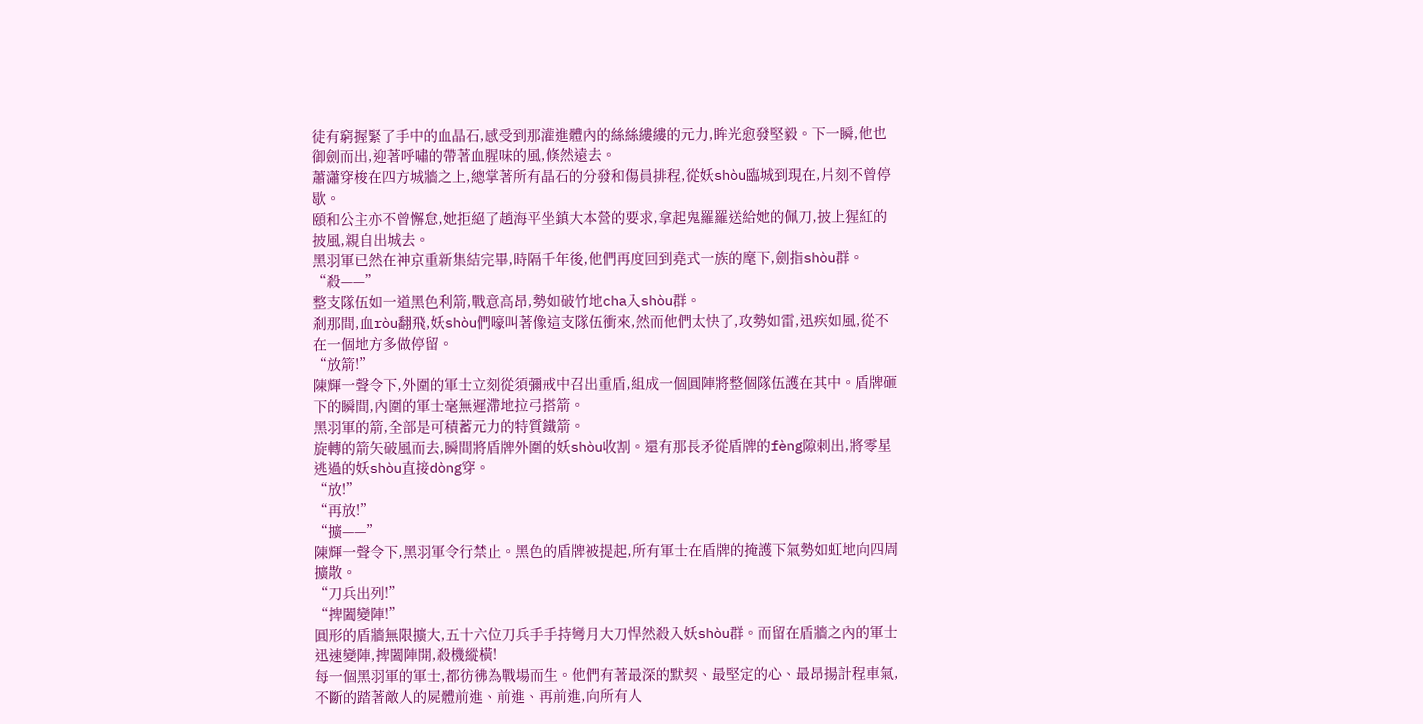徒有窮握緊了手中的血晶石,感受到那灌進體內的絲絲縷縷的元力,眸光愈發堅毅。下一瞬,他也御劍而出,迎著呼嘯的帶著血腥味的風,倏然遠去。
蕭瀟穿梭在四方城牆之上,總掌著所有晶石的分發和傷員排程,從妖shòu臨城到現在,片刻不曾停歇。
頤和公主亦不曾懈怠,她拒絕了趙海平坐鎮大本營的要求,拿起鬼羅羅送給她的佩刀,披上猩紅的披風,親自出城去。
黑羽軍已然在神京重新集結完畢,時隔千年後,他們再度回到堯式一族的麾下,劍指shòu群。
“殺——”
整支隊伍如一道黑色利箭,戰意高昂,勢如破竹地cha入shòu群。
剎那間,血ròu翻飛,妖shòu們嚎叫著像這支隊伍衝來,然而他們太快了,攻勢如雷,迅疾如風,從不在一個地方多做停留。
“放箭!”
陳輝一聲令下,外圍的軍士立刻從須彌戒中召出重盾,組成一個圓陣將整個隊伍護在其中。盾牌砸下的瞬間,內圍的軍士毫無遲滯地拉弓搭箭。
黑羽軍的箭,全部是可積蓄元力的特質鐵箭。
旋轉的箭矢破風而去,瞬間將盾牌外圍的妖shòu收割。還有那長矛從盾牌的fèng隙刺出,將零星逃過的妖shòu直接dòng穿。
“放!”
“再放!”
“擴——”
陳輝一聲令下,黑羽軍令行禁止。黑色的盾牌被提起,所有軍士在盾牌的掩護下氣勢如虹地向四周擴散。
“刀兵出列!”
“捭闔變陣!”
圓形的盾牆無限擴大,五十六位刀兵手手持彎月大刀悍然殺入妖shòu群。而留在盾牆之內的軍士迅速變陣,捭闔陣開,殺機縱橫!
每一個黑羽軍的軍士,都彷彿為戰場而生。他們有著最深的默契、最堅定的心、最昂揚計程車氣,不斷的踏著敵人的屍體前進、前進、再前進,向所有人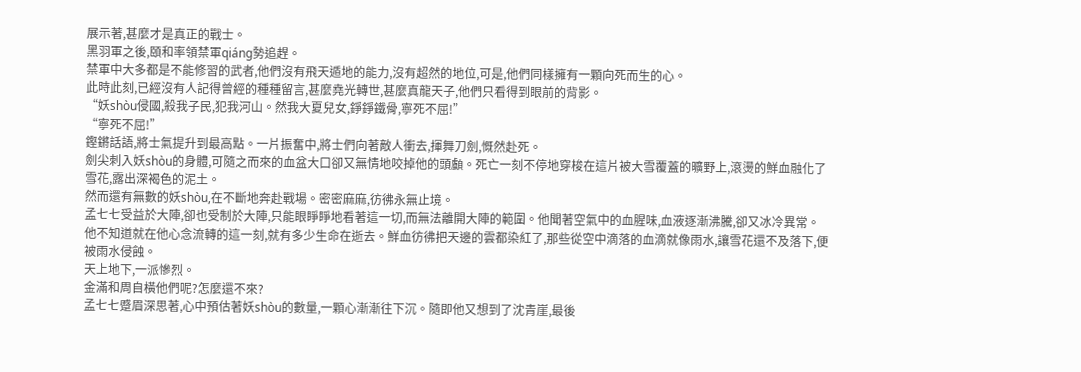展示著,甚麼才是真正的戰士。
黑羽軍之後,頤和率領禁軍qiáng勢追趕。
禁軍中大多都是不能修習的武者,他們沒有飛天遁地的能力,沒有超然的地位,可是,他們同樣擁有一顆向死而生的心。
此時此刻,已經沒有人記得曾經的種種留言,甚麼堯光轉世,甚麼真龍天子,他們只看得到眼前的背影。
“妖shòu侵國,殺我子民,犯我河山。然我大夏兒女,錚錚鐵骨,寧死不屈!”
“寧死不屈!”
鏗鏘話語,將士氣提升到最高點。一片振奮中,將士們向著敵人衝去,揮舞刀劍,慨然赴死。
劍尖刺入妖shòu的身體,可隨之而來的血盆大口卻又無情地咬掉他的頭顱。死亡一刻不停地穿梭在這片被大雪覆蓋的曠野上,滾燙的鮮血融化了雪花,露出深褐色的泥土。
然而還有無數的妖shòu,在不斷地奔赴戰場。密密麻麻,彷彿永無止境。
孟七七受益於大陣,卻也受制於大陣,只能眼睜睜地看著這一切,而無法離開大陣的範圍。他聞著空氣中的血腥味,血液逐漸沸騰,卻又冰冷異常。
他不知道就在他心念流轉的這一刻,就有多少生命在逝去。鮮血彷彿把天邊的雲都染紅了,那些從空中滴落的血滴就像雨水,讓雪花還不及落下,便被雨水侵蝕。
天上地下,一派慘烈。
金滿和周自橫他們呢?怎麼還不來?
孟七七蹙眉深思著,心中預估著妖shòu的數量,一顆心漸漸往下沉。隨即他又想到了沈青崖,最後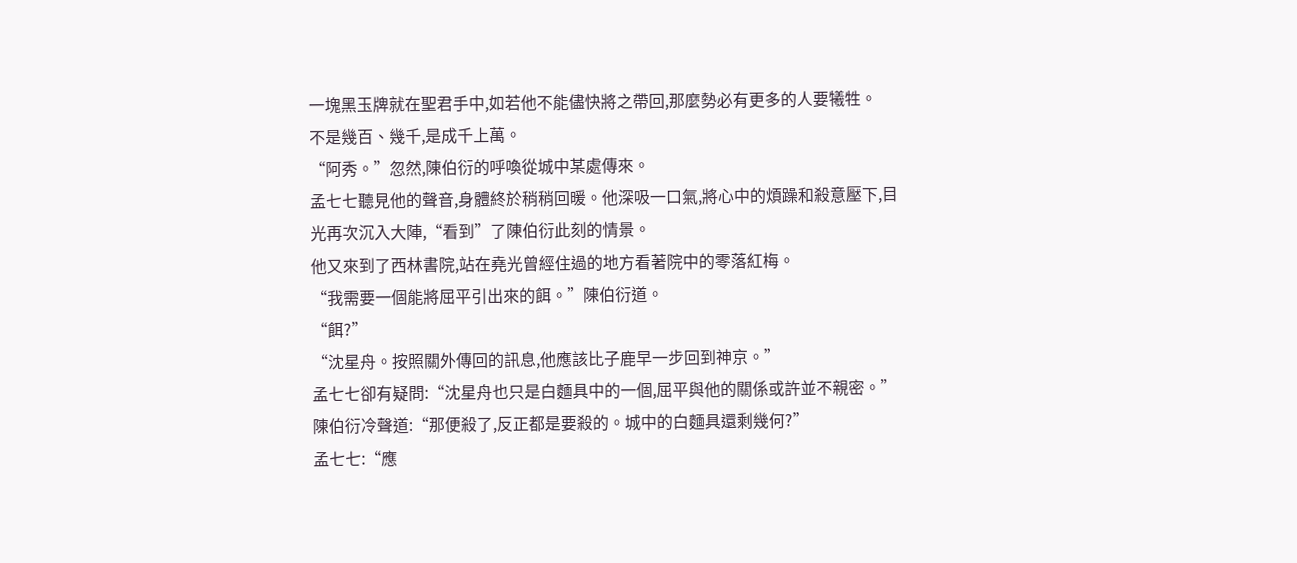一塊黑玉牌就在聖君手中,如若他不能儘快將之帶回,那麼勢必有更多的人要犧牲。
不是幾百、幾千,是成千上萬。
“阿秀。”忽然,陳伯衍的呼喚從城中某處傳來。
孟七七聽見他的聲音,身體終於稍稍回暖。他深吸一口氣,將心中的煩躁和殺意壓下,目光再次沉入大陣,“看到”了陳伯衍此刻的情景。
他又來到了西林書院,站在堯光曾經住過的地方看著院中的零落紅梅。
“我需要一個能將屈平引出來的餌。”陳伯衍道。
“餌?”
“沈星舟。按照關外傳回的訊息,他應該比子鹿早一步回到神京。”
孟七七卻有疑問:“沈星舟也只是白麵具中的一個,屈平與他的關係或許並不親密。”
陳伯衍冷聲道:“那便殺了,反正都是要殺的。城中的白麵具還剩幾何?”
孟七七:“應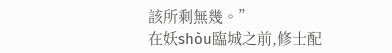該所剩無幾。”
在妖shòu臨城之前,修士配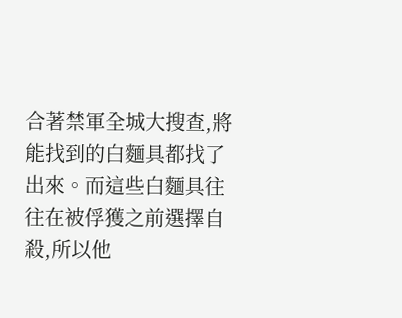合著禁軍全城大搜查,將能找到的白麵具都找了出來。而這些白麵具往往在被俘獲之前選擇自殺,所以他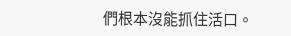們根本沒能抓住活口。